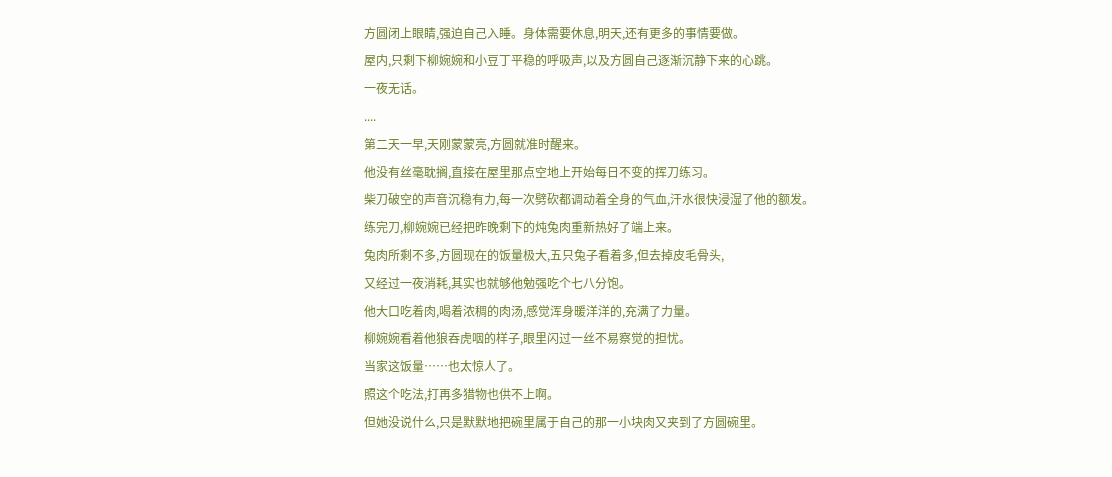方圆闭上眼睛,强迫自己入睡。身体需要休息,明天,还有更多的事情要做。
屋内,只剩下柳婉婉和小豆丁平稳的呼吸声,以及方圆自己逐渐沉静下来的心跳。
一夜无话。
....
第二天一早,天刚蒙蒙亮,方圆就准时醒来。
他没有丝毫耽搁,直接在屋里那点空地上开始每日不变的挥刀练习。
柴刀破空的声音沉稳有力,每一次劈砍都调动着全身的气血,汗水很快浸湿了他的额发。
练完刀,柳婉婉已经把昨晚剩下的炖兔肉重新热好了端上来。
兔肉所剩不多,方圆现在的饭量极大,五只兔子看着多,但去掉皮毛骨头,
又经过一夜消耗,其实也就够他勉强吃个七八分饱。
他大口吃着肉,喝着浓稠的肉汤,感觉浑身暖洋洋的,充满了力量。
柳婉婉看着他狼吞虎咽的样子,眼里闪过一丝不易察觉的担忧。
当家这饭量……也太惊人了。
照这个吃法,打再多猎物也供不上啊。
但她没说什么,只是默默地把碗里属于自己的那一小块肉又夹到了方圆碗里。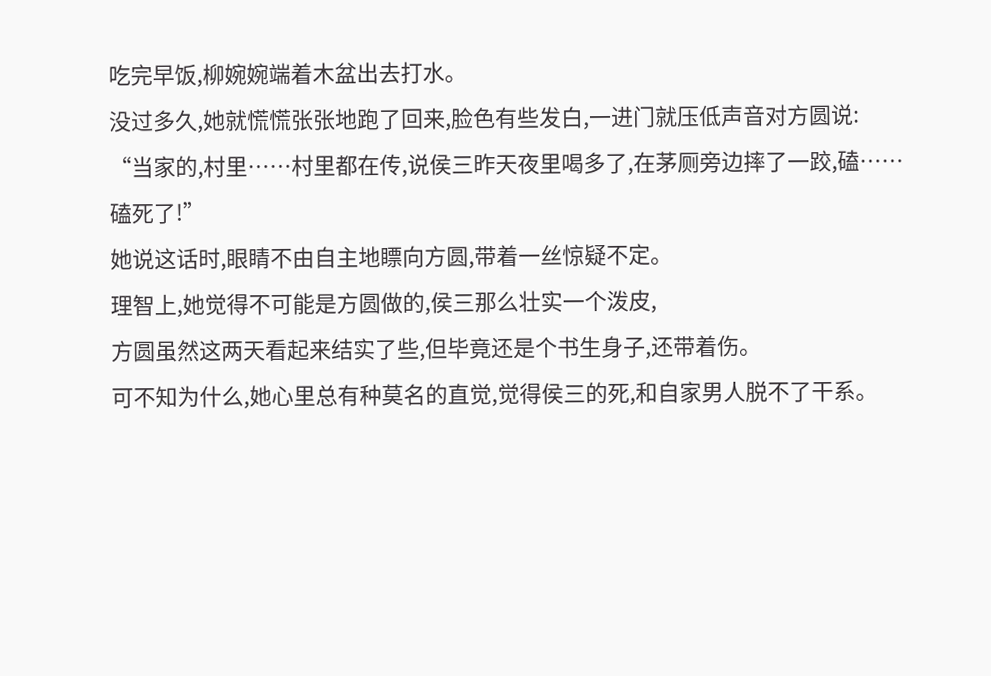吃完早饭,柳婉婉端着木盆出去打水。
没过多久,她就慌慌张张地跑了回来,脸色有些发白,一进门就压低声音对方圆说:
“当家的,村里……村里都在传,说侯三昨天夜里喝多了,在茅厕旁边摔了一跤,磕……磕死了!”
她说这话时,眼睛不由自主地瞟向方圆,带着一丝惊疑不定。
理智上,她觉得不可能是方圆做的,侯三那么壮实一个泼皮,
方圆虽然这两天看起来结实了些,但毕竟还是个书生身子,还带着伤。
可不知为什么,她心里总有种莫名的直觉,觉得侯三的死,和自家男人脱不了干系。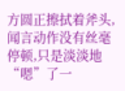方圆正擦拭着斧头,闻言动作没有丝毫停顿,只是淡淡地“嗯”了一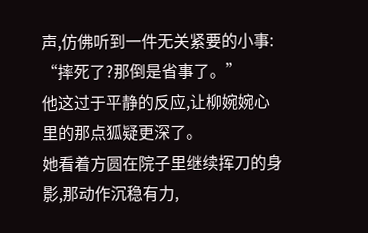声,仿佛听到一件无关紧要的小事:
“摔死了?那倒是省事了。”
他这过于平静的反应,让柳婉婉心里的那点狐疑更深了。
她看着方圆在院子里继续挥刀的身影,那动作沉稳有力,